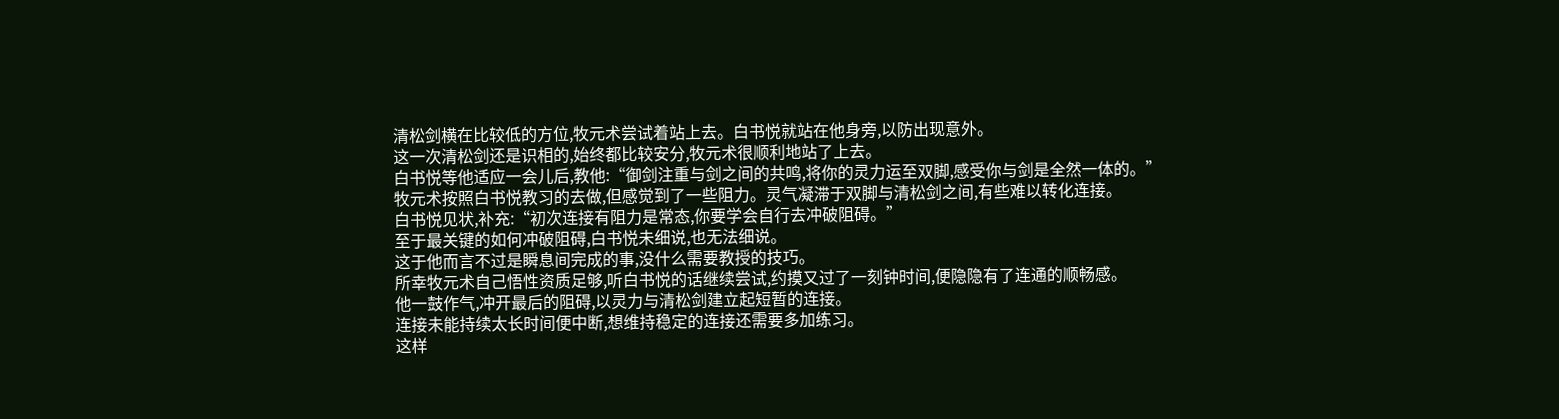清松剑横在比较低的方位,牧元术尝试着站上去。白书悦就站在他身旁,以防出现意外。
这一次清松剑还是识相的,始终都比较安分,牧元术很顺利地站了上去。
白书悦等他适应一会儿后,教他:“御剑注重与剑之间的共鸣,将你的灵力运至双脚,感受你与剑是全然一体的。”
牧元术按照白书悦教习的去做,但感觉到了一些阻力。灵气凝滞于双脚与清松剑之间,有些难以转化连接。
白书悦见状,补充:“初次连接有阻力是常态,你要学会自行去冲破阻碍。”
至于最关键的如何冲破阻碍,白书悦未细说,也无法细说。
这于他而言不过是瞬息间完成的事,没什么需要教授的技巧。
所幸牧元术自己悟性资质足够,听白书悦的话继续尝试,约摸又过了一刻钟时间,便隐隐有了连通的顺畅感。
他一鼓作气,冲开最后的阻碍,以灵力与清松剑建立起短暂的连接。
连接未能持续太长时间便中断,想维持稳定的连接还需要多加练习。
这样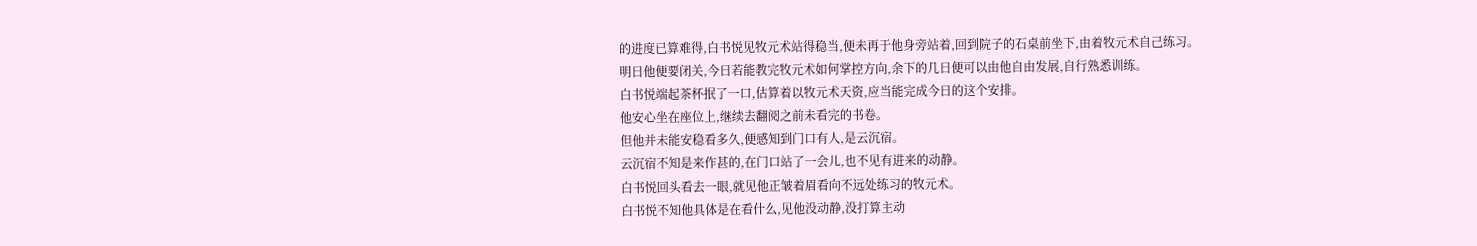的进度已算难得,白书悦见牧元术站得稳当,便未再于他身旁站着,回到院子的石桌前坐下,由着牧元术自己练习。
明日他便要闭关,今日若能教完牧元术如何掌控方向,余下的几日便可以由他自由发展,自行熟悉训练。
白书悦端起茶杯抿了一口,估算着以牧元术天资,应当能完成今日的这个安排。
他安心坐在座位上,继续去翻阅之前未看完的书卷。
但他并未能安稳看多久,便感知到门口有人,是云沉宿。
云沉宿不知是来作甚的,在门口站了一会儿,也不见有进来的动静。
白书悦回头看去一眼,就见他正皱着眉看向不远处练习的牧元术。
白书悦不知他具体是在看什么,见他没动静,没打算主动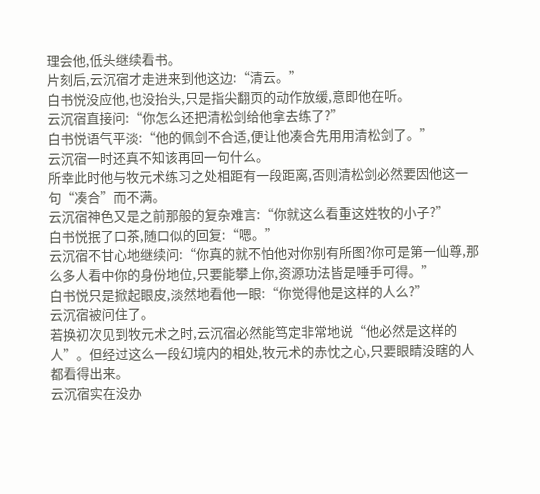理会他,低头继续看书。
片刻后,云沉宿才走进来到他这边:“清云。”
白书悦没应他,也没抬头,只是指尖翻页的动作放缓,意即他在听。
云沉宿直接问:“你怎么还把清松剑给他拿去练了?”
白书悦语气平淡:“他的佩剑不合适,便让他凑合先用用清松剑了。”
云沉宿一时还真不知该再回一句什么。
所幸此时他与牧元术练习之处相距有一段距离,否则清松剑必然要因他这一句“凑合”而不满。
云沉宿神色又是之前那般的复杂难言:“你就这么看重这姓牧的小子?”
白书悦抿了口茶,随口似的回复:“嗯。”
云沉宿不甘心地继续问:“你真的就不怕他对你别有所图?你可是第一仙尊,那么多人看中你的身份地位,只要能攀上你,资源功法皆是唾手可得。”
白书悦只是掀起眼皮,淡然地看他一眼:“你觉得他是这样的人么?”
云沉宿被问住了。
若换初次见到牧元术之时,云沉宿必然能笃定非常地说“他必然是这样的人”。但经过这么一段幻境内的相处,牧元术的赤忱之心,只要眼睛没瞎的人都看得出来。
云沉宿实在没办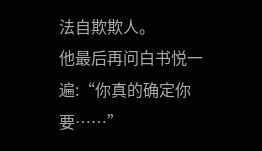法自欺欺人。
他最后再问白书悦一遍:“你真的确定你要……”